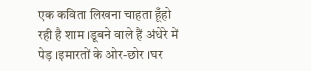एक कविता लिखना चाहता हूँहो रही है शाम ।डूबने वाले हैं अंधेरे में पेड़ ।इमारतों के ओर-छोर ।घर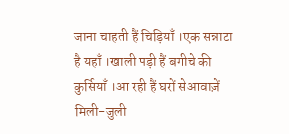जाना चाहती हैं चिड़ियाँ ।एक सन्नाटा है यहाँ ।खाली पड़ी हैं बगीचे की कुर्सियाँ ।आ रही हैं घरों सेआवाज़ें मिली-जुली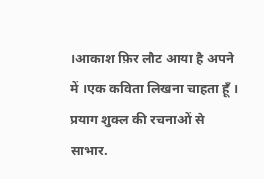।आकाश फ़िर लौट आया है अपने में ।एक कविता लिखना चाहता हूँ ।
प्रयाग शुक्ल की रचनाओं से साभार.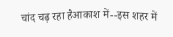चांद चढ़ रहा हैआकाश में--इस शहर में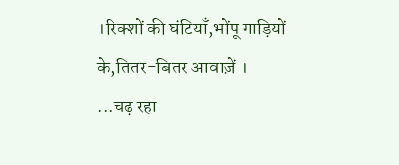।रिक्शों की घंटियाँ,भोंपू गाड़ियों के,तितर-बितर आवाज़ें ।
...चढ़ रहा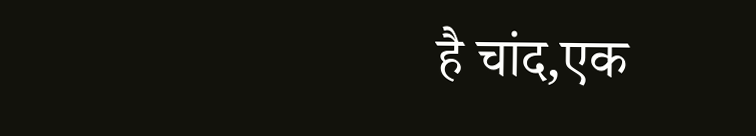है चांद,एक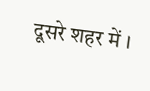दूसरे शहर में ।